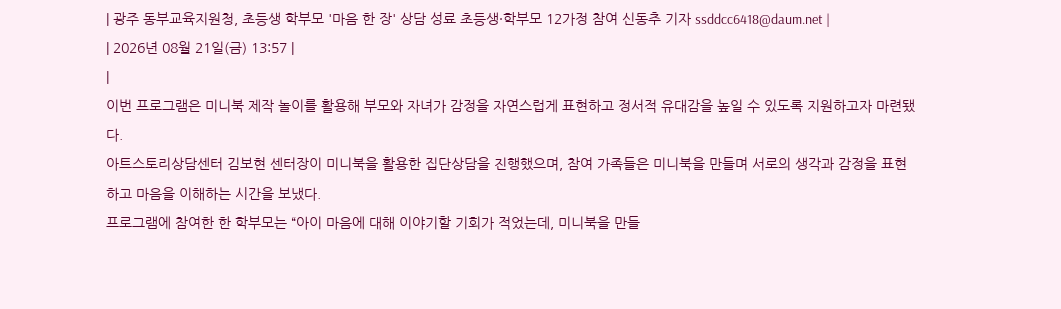| 광주 동부교육지원청, 초등생 학부모 '마음 한 장' 상담 성료 초등생·학부모 12가정 참여 신동추 기자 ssddcc6418@daum.net |
| 2026년 08월 21일(금) 13:57 |
|
이번 프로그램은 미니북 제작 놀이를 활용해 부모와 자녀가 감정을 자연스럽게 표현하고 정서적 유대감을 높일 수 있도록 지원하고자 마련됐다.
아트스토리상담센터 김보현 센터장이 미니북을 활용한 집단상담을 진행했으며, 참여 가족들은 미니북을 만들며 서로의 생각과 감정을 표현하고 마음을 이해하는 시간을 보냈다.
프로그램에 참여한 한 학부모는 “아이 마음에 대해 이야기할 기회가 적었는데, 미니북을 만들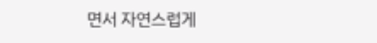면서 자연스럽게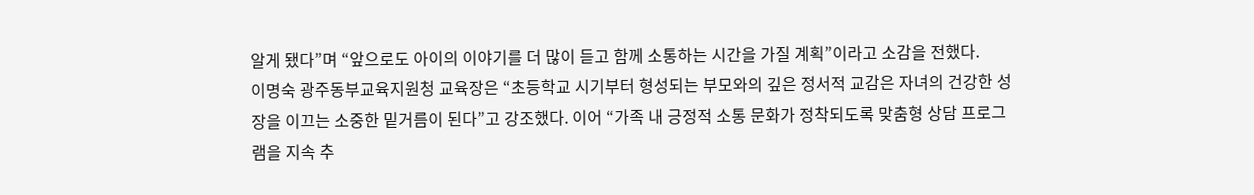알게 됐다”며 “앞으로도 아이의 이야기를 더 많이 듣고 함께 소통하는 시간을 가질 계획”이라고 소감을 전했다.
이명숙 광주동부교육지원청 교육장은 “초등학교 시기부터 형성되는 부모와의 깊은 정서적 교감은 자녀의 건강한 성장을 이끄는 소중한 밑거름이 된다”고 강조했다. 이어 “가족 내 긍정적 소통 문화가 정착되도록 맞춤형 상담 프로그램을 지속 추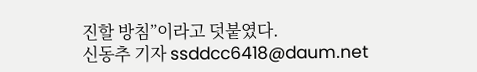진할 방침”이라고 덧붙였다.
신동추 기자 ssddcc6418@daum.net